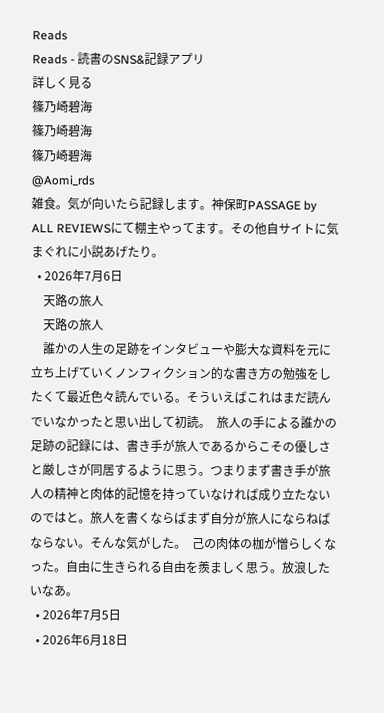Reads
Reads - 読書のSNS&記録アプリ
詳しく見る
篠乃崎碧海
篠乃崎碧海
篠乃崎碧海
@Aomi_rds
雑食。気が向いたら記録します。神保町PASSAGE by ALL REVIEWSにて棚主やってます。その他自サイトに気まぐれに小説あげたり。
  • 2026年7月6日
    天路の旅人
    天路の旅人
    誰かの人生の足跡をインタビューや膨大な資料を元に立ち上げていくノンフィクション的な書き方の勉強をしたくて最近色々読んでいる。そういえばこれはまだ読んでいなかったと思い出して初読。  旅人の手による誰かの足跡の記録には、書き手が旅人であるからこその優しさと厳しさが同居するように思う。つまりまず書き手が旅人の精神と肉体的記憶を持っていなければ成り立たないのではと。旅人を書くならばまず自分が旅人にならねばならない。そんな気がした。  己の肉体の枷が憎らしくなった。自由に生きられる自由を羨ましく思う。放浪したいなあ。
  • 2026年7月5日
  • 2026年6月18日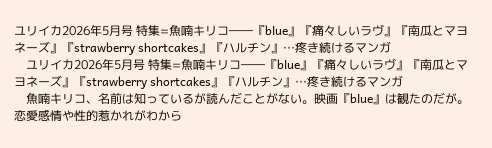ユリイカ2026年5月号 特集=魚喃キリコ――『blue』『痛々しいラヴ』『南瓜とマヨネーズ』『strawberry shortcakes』『ハルチン』…疼き続けるマンガ
    ユリイカ2026年5月号 特集=魚喃キリコ――『blue』『痛々しいラヴ』『南瓜とマヨネーズ』『strawberry shortcakes』『ハルチン』…疼き続けるマンガ
    魚喃キリコ、名前は知っているが読んだことがない。映画『blue』は観たのだが。  恋愛感情や性的惹かれがわから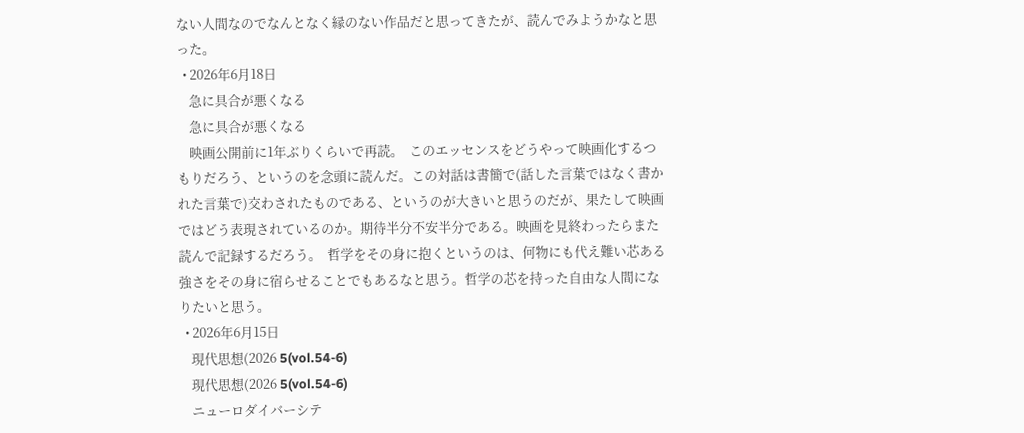ない人間なのでなんとなく縁のない作品だと思ってきたが、読んでみようかなと思った。
  • 2026年6月18日
    急に具合が悪くなる
    急に具合が悪くなる
    映画公開前に1年ぶりくらいで再読。  このエッセンスをどうやって映画化するつもりだろう、というのを念頭に読んだ。この対話は書簡で(話した言葉ではなく書かれた言葉で)交わされたものである、というのが大きいと思うのだが、果たして映画ではどう表現されているのか。期待半分不安半分である。映画を見終わったらまた読んで記録するだろう。  哲学をその身に抱くというのは、何物にも代え難い芯ある強さをその身に宿らせることでもあるなと思う。哲学の芯を持った自由な人間になりたいと思う。
  • 2026年6月15日
    現代思想(2026 5(vol.54-6)
    現代思想(2026 5(vol.54-6)
    ニューロダイバーシテ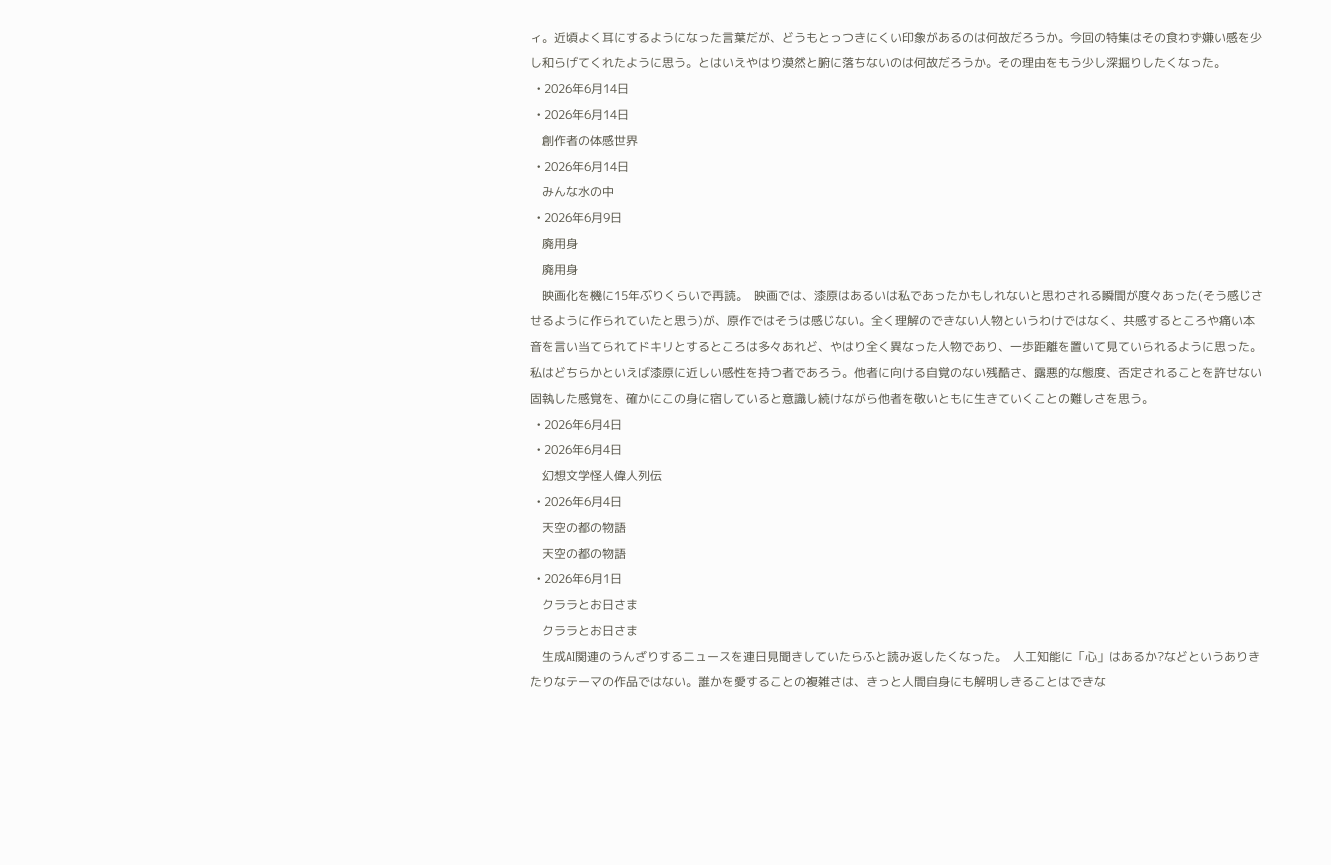ィ。近頃よく耳にするようになった言葉だが、どうもとっつきにくい印象があるのは何故だろうか。今回の特集はその食わず嫌い感を少し和らげてくれたように思う。とはいえやはり漠然と腑に落ちないのは何故だろうか。その理由をもう少し深掘りしたくなった。
  • 2026年6月14日
  • 2026年6月14日
    創作者の体感世界
  • 2026年6月14日
    みんな水の中
  • 2026年6月9日
    廃用身
    廃用身
    映画化を機に15年ぶりくらいで再読。  映画では、漆原はあるいは私であったかもしれないと思わされる瞬間が度々あった(そう感じさせるように作られていたと思う)が、原作ではそうは感じない。全く理解のできない人物というわけではなく、共感するところや痛い本音を言い当てられてドキリとするところは多々あれど、やはり全く異なった人物であり、一歩距離を置いて見ていられるように思った。  私はどちらかといえば漆原に近しい感性を持つ者であろう。他者に向ける自覚のない残酷さ、露悪的な態度、否定されることを許せない固執した感覚を、確かにこの身に宿していると意識し続けながら他者を敬いともに生きていくことの難しさを思う。
  • 2026年6月4日
  • 2026年6月4日
    幻想文学怪人偉人列伝
  • 2026年6月4日
    天空の都の物語
    天空の都の物語
  • 2026年6月1日
    クララとお日さま
    クララとお日さま
    生成AI関連のうんざりするニュースを連日見聞きしていたらふと読み返したくなった。  人工知能に「心」はあるか?などというありきたりなテーマの作品ではない。誰かを愛することの複雑さは、きっと人間自身にも解明しきることはできな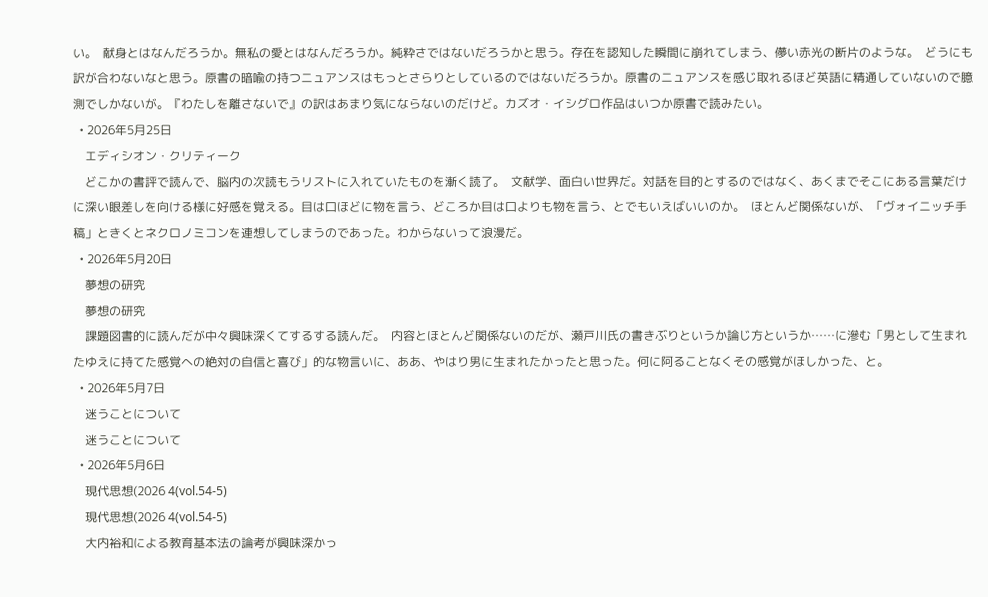い。  献身とはなんだろうか。無私の愛とはなんだろうか。純粋さではないだろうかと思う。存在を認知した瞬間に崩れてしまう、儚い赤光の断片のような。  どうにも訳が合わないなと思う。原書の暗喩の持つニュアンスはもっとさらりとしているのではないだろうか。原書のニュアンスを感じ取れるほど英語に精通していないので臆測でしかないが。『わたしを離さないで』の訳はあまり気にならないのだけど。カズオ・イシグロ作品はいつか原書で読みたい。
  • 2026年5月25日
    エディシオン・クリティーク
    どこかの書評で読んで、脳内の次読もうリストに入れていたものを漸く読了。  文献学、面白い世界だ。対話を目的とするのではなく、あくまでそこにある言葉だけに深い眼差しを向ける様に好感を覚える。目は口ほどに物を言う、どころか目は口よりも物を言う、とでもいえばいいのか。  ほとんど関係ないが、「ヴォイニッチ手稿」ときくとネクロノミコンを連想してしまうのであった。わからないって浪漫だ。
  • 2026年5月20日
    夢想の研究
    夢想の研究
    課題図書的に読んだが中々興味深くてするする読んだ。  内容とほとんど関係ないのだが、瀬戸川氏の書きぶりというか論じ方というか……に滲む「男として生まれたゆえに持てた感覚への絶対の自信と喜び」的な物言いに、ああ、やはり男に生まれたかったと思った。何に阿ることなくその感覚がほしかった、と。
  • 2026年5月7日
    迷うことについて
    迷うことについて
  • 2026年5月6日
    現代思想(2026 4(vol.54-5)
    現代思想(2026 4(vol.54-5)
    大内裕和による教育基本法の論考が興味深かっ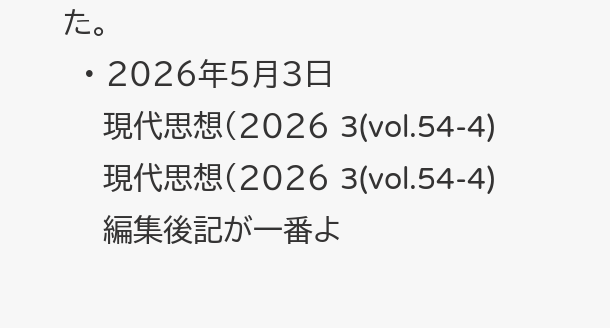た。
  • 2026年5月3日
    現代思想(2026 3(vol.54-4)
    現代思想(2026 3(vol.54-4)
    編集後記が一番よ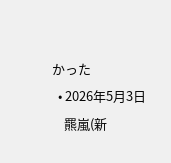かった
  • 2026年5月3日
    羆嵐(新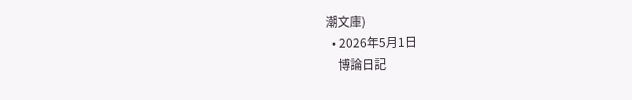潮文庫)
  • 2026年5月1日
    博論日記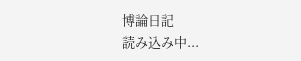博論日記
読み込み中...